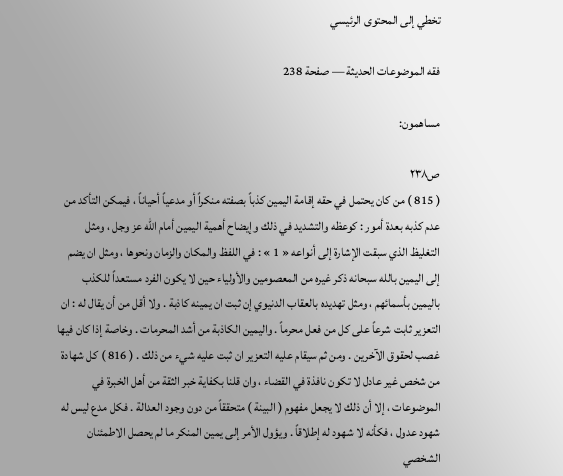تخطي إلى المحتوى الرئيسي

فقه الموضوعات الحديثة — صفحة 238

مساهمون:

ص٢٣٨
( 815 ) من كان يحتمل في حقه إقامة اليمين كذباً بصفته منكراً أو مدعياً أحياناً ، فيمكن التأكد من عدم كذبه بعدة أمور : كوعظه والتشديد في ذلك وإيضاح أهمية اليمين أمام الله عز وجل ، ومثل التغليظ الذي سبقت الإشارة إلى أنواعه « 1 » : في اللفظ والمكان والزمان ونحوها ، ومثل ان يضم إلى اليمين بالله سبحانه ذكر غيره من المعصومين والأولياء حين لا يكون الفرد مستعداً للكذب باليمين بأسمائهم ، ومثل تهديده بالعقاب الدنيوي إن ثبت ان يمينه كاذبة . ولا أقل من أن يقال له : ان التعزير ثابت شرعاً على كل من فعل محرماً . واليمين الكاذبة من أشد المحرمات . وخاصة إذا كان فيها غصب لحقوق الآخرين . ومن ثم سيقام عليه التعزير ان ثبت عليه شيء من ذلك . ( 816 ) كل شهادة من شخص غير عادل لا تكون نافذة في القضاء ، وان قلنا بكفاية خبر الثقة من أهل الخبرة في الموضوعات ، إلا أن ذلك لا يجعل مفهوم ( البينة ) متحققاً من دون وجود العدالة . فكل مدع ليس له شهود عدول ، فكأنه لا شهود له إطلاقاً . ويؤول الأمر إلى يمين المنكر ما لم يحصل الاطمئنان الشخصي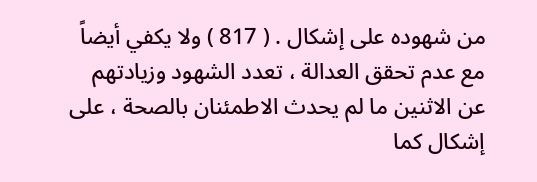من شهوده على إشكال . ( 817 ) ولا يكفي أيضاً مع عدم تحقق العدالة ، تعدد الشهود وزيادتهم عن الاثنين ما لم يحدث الاطمئنان بالصحة ، على إشكال كما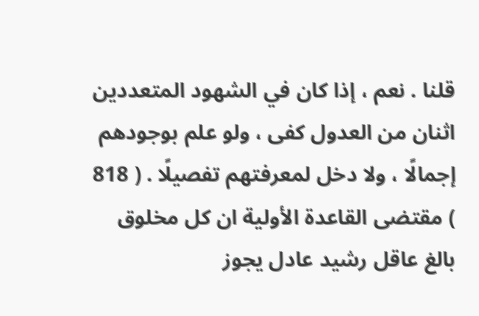قلنا . نعم ، إذا كان في الشهود المتعددين اثنان من العدول كفى ، ولو علم بوجودهم إجمالًا ، ولا دخل لمعرفتهم تفصيلًا . ( 818 ) مقتضى القاعدة الأولية ان كل مخلوق بالغ عاقل رشيد عادل يجوز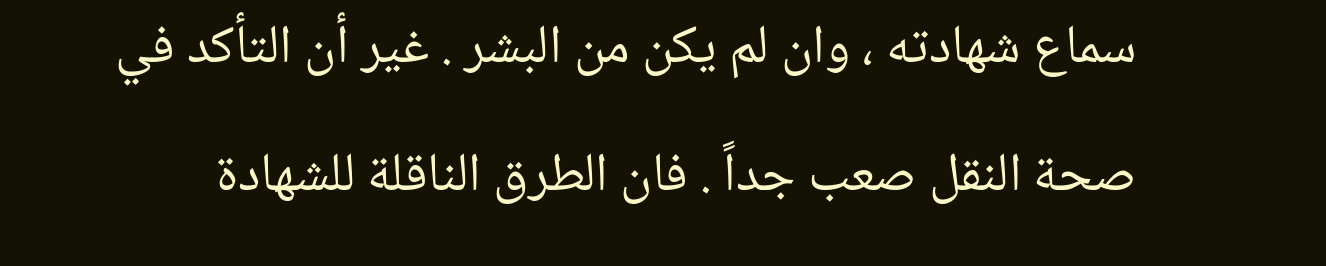سماع شهادته ، وان لم يكن من البشر . غير أن التأكد في صحة النقل صعب جداً . فان الطرق الناقلة للشهادة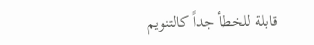قابلة للخطأ جداً كالتنويم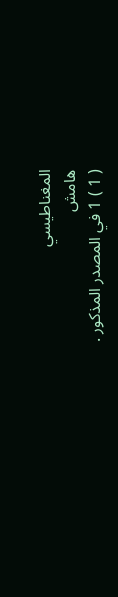المغناطيسي
هامش
( 1 ) 1 في المصدر المذكور .